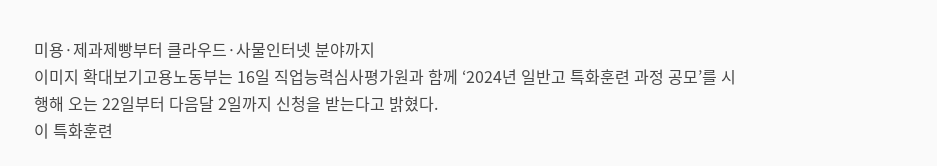미용·제과제빵부터 클라우드·사물인터넷 분야까지
이미지 확대보기고용노동부는 16일 직업능력심사평가원과 함께 ‘2024년 일반고 특화훈련 과정 공모’를 시행해 오는 22일부터 다음달 2일까지 신청을 받는다고 밝혔다.
이 특화훈련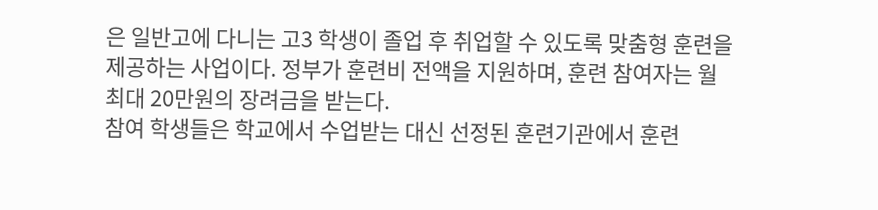은 일반고에 다니는 고3 학생이 졸업 후 취업할 수 있도록 맞춤형 훈련을 제공하는 사업이다. 정부가 훈련비 전액을 지원하며, 훈련 참여자는 월 최대 20만원의 장려금을 받는다.
참여 학생들은 학교에서 수업받는 대신 선정된 훈련기관에서 훈련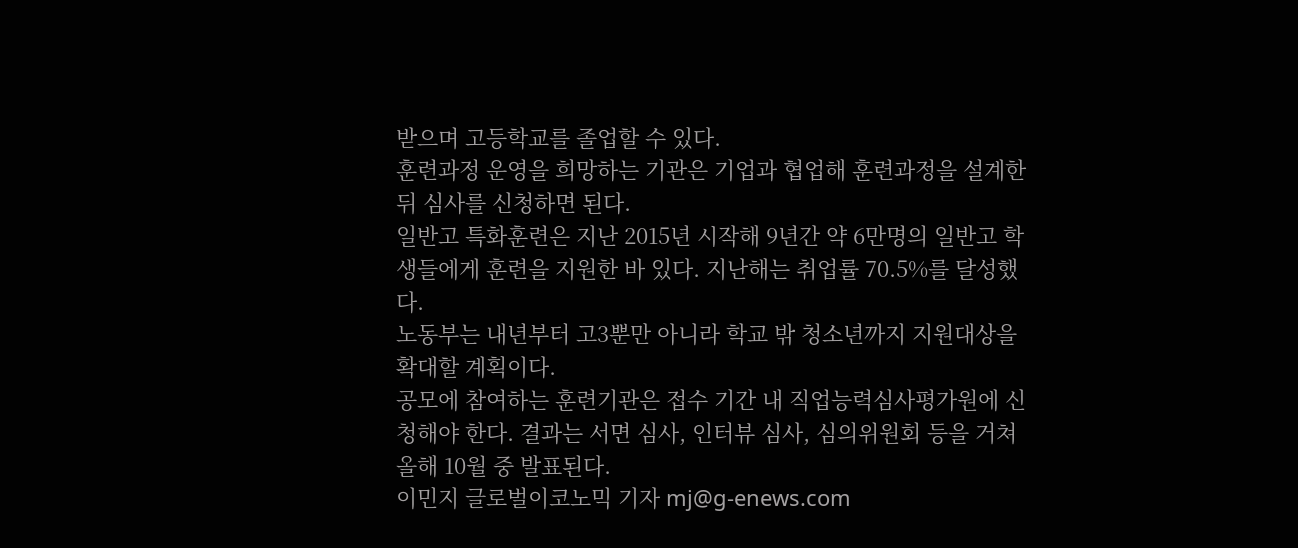받으며 고등학교를 졸업할 수 있다.
훈련과정 운영을 희망하는 기관은 기업과 협업해 훈련과정을 설계한 뒤 심사를 신청하면 된다.
일반고 특화훈련은 지난 2015년 시작해 9년간 약 6만명의 일반고 학생들에게 훈련을 지원한 바 있다. 지난해는 취업률 70.5%를 달성했다.
노동부는 내년부터 고3뿐만 아니라 학교 밖 청소년까지 지원대상을 확대할 계획이다.
공모에 참여하는 훈련기관은 접수 기간 내 직업능력심사평가원에 신청해야 한다. 결과는 서면 심사, 인터뷰 심사, 심의위원회 등을 거쳐 올해 10월 중 발표된다.
이민지 글로벌이코노믹 기자 mj@g-enews.com